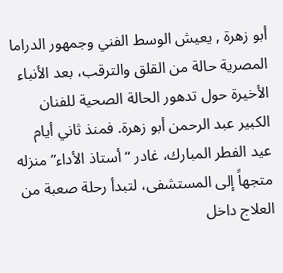أبو زهرة , يعيش الوسط الفني وجمهور الدراما المصرية حالة من القلق والترقب، بعد الأنباء الأخيرة حول تدهور الحالة الصحية للفنان الكبير عبد الرحمن أبو زهرة. فمنذ ثاني أيام عيد الفطر المبارك، غادر “أستاذ الأداء” منزله متجهاً إلى المستشفى، لتبدأ رحلة صعبة من العلاج داخل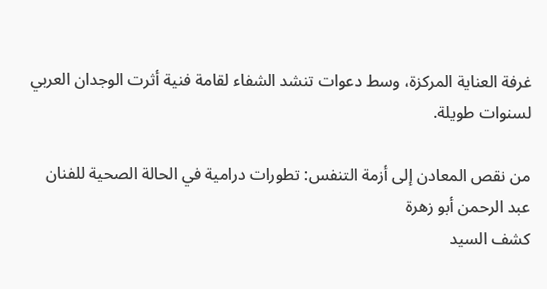غرفة العناية المركزة، وسط دعوات تنشد الشفاء لقامة فنية أثرت الوجدان العربي لسنوات طويلة.

من نقص المعادن إلى أزمة التنفس: تطورات درامية في الحالة الصحية للفنان عبد الرحمن أبو زهرة
كشف السيد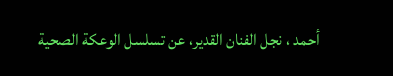أحمد ، نجل الفنان القدير، عن تسلسل الوعكة الصحية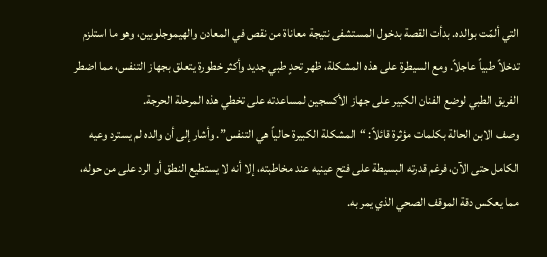التي ألمّت بوالده. بدأت القصة بدخول المستشفى نتيجة معاناة من نقص في المعادن والهيموجلوبين، وهو ما استلزم تدخلاً طبياً عاجلاً. ومع السيطرة على هذه المشكلة، ظهر تحدٍ طبي جديد وأكثر خطورة يتعلق بجهاز التنفس، مما اضطر الفريق الطبي لوضع الفنان الكبير على جهاز الأكسجين لمساعدته على تخطي هذه المرحلة الحرجة.
وصف الابن الحالة بكلمات مؤثرة قائلاً: “المشكلة الكبيرة حالياً هي التنفس”. وأشار إلى أن والده لم يسترد وعيه الكامل حتى الآن، فرغم قدرته البسيطة على فتح عينيه عند مخاطبته، إلا أنه لا يستطيع النطق أو الرد على من حوله، مما يعكس دقة الموقف الصحي الذي يمر به.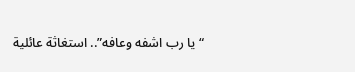“يا رب اشفه وعافه”.. استغاثة عائلية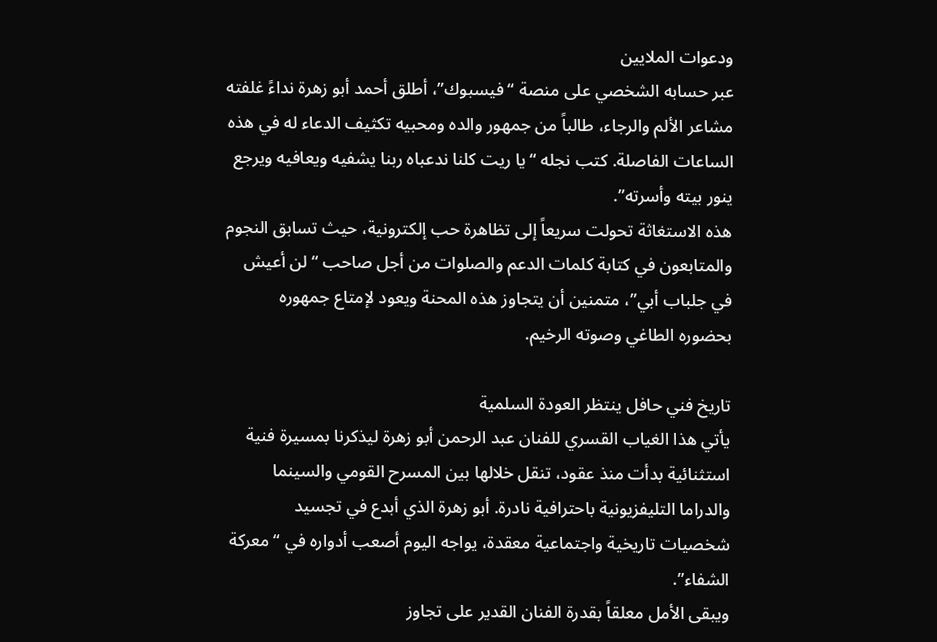ودعوات الملايين
عبر حسابه الشخصي على منصة “فيسبوك”، أطلق أحمد أبو زهرة نداءً غلفته مشاعر الألم والرجاء، طالباً من جمهور والده ومحبيه تكثيف الدعاء له في هذه الساعات الفاصلة. كتب نجله “يا ريت كلنا ندعباه ربنا يشفيه ويعافيه ويرجع ينور بيته وأسرته”.
هذه الاستغاثة تحولت سريعاً إلى تظاهرة حب إلكترونية، حيث تسابق النجوم والمتابعون في كتابة كلمات الدعم والصلوات من أجل صاحب “لن أعيش في جلباب أبي”، متمنين أن يتجاوز هذه المحنة ويعود لإمتاع جمهوره بحضوره الطاغي وصوته الرخيم.

تاريخ فني حافل ينتظر العودة السلمية
يأتي هذا الغياب القسري للفنان عبد الرحمن أبو زهرة ليذكرنا بمسيرة فنية استثنائية بدأت منذ عقود، تنقل خلالها بين المسرح القومي والسينما والدراما التليفزيونية باحترافية نادرة. أبو زهرة الذي أبدع في تجسيد شخصيات تاريخية واجتماعية معقدة، يواجه اليوم أصعب أدواره في “معركة الشفاء”.
ويبقى الأمل معلقاً بقدرة الفنان القدير على تجاوز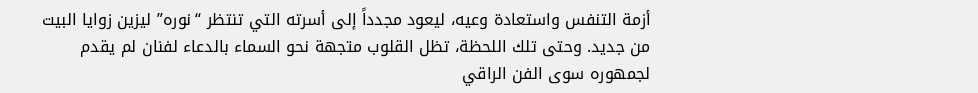أزمة التنفس واستعادة وعيه، ليعود مجدداً إلى أسرته التي تنتظر “نوره” ليزين زوايا البيت من جديد. وحتى تلك اللحظة، تظل القلوب متجهة نحو السماء بالدعاء لفنان لم يقدم لجمهوره سوى الفن الراقي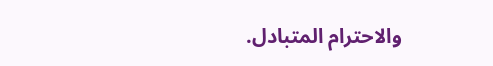والاحترام المتبادل.